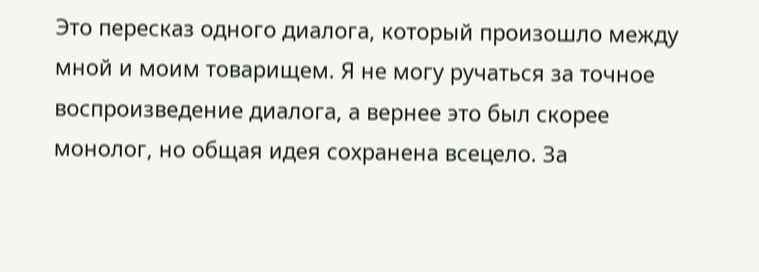Это пересказ одного диалога, который произошло между мной и моим товарищем. Я не могу ручаться за точное воспроизведение диалога, а вернее это был скорее монолог, но общая идея сохранена всецело. За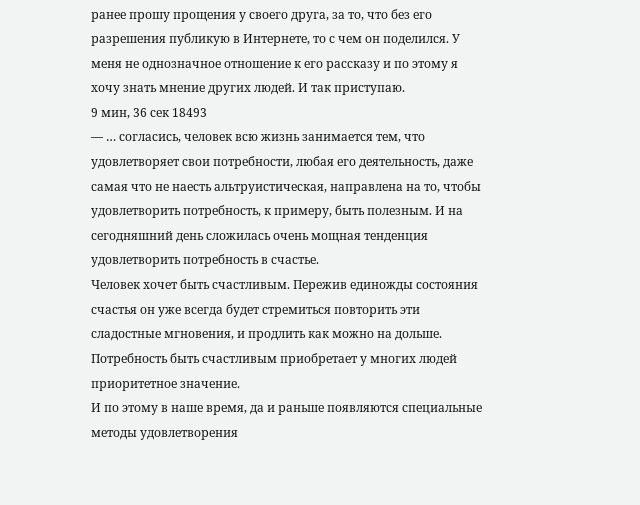ранее прошу прощения у своего друга, за то, что без его разрешения публикую в Интернете, то с чем он поделился. У меня не однозначное отношение к его рассказу и по этому я хочу знать мнение других людей. И так приступаю.
9 мин, 36 сек 18493
— … согласись, человек всю жизнь занимается тем, что удовлетворяет свои потребности, любая его деятельность, даже самая что не наесть альтруистическая, направлена на то, чтобы удовлетворить потребность, к примеру, быть полезным. И на сегодняшний день сложилась очень мощная тенденция удовлетворить потребность в счастье.
Человек хочет быть счастливым. Пережив единожды состояния счастья он уже всегда будет стремиться повторить эти сладостные мгновения, и продлить как можно на дольше. Потребность быть счастливым приобретает у многих людей приоритетное значение.
И по этому в наше время, да и раньше появляются специальные методы удовлетворения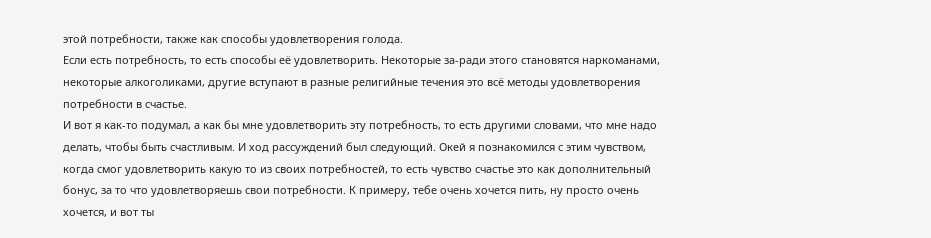этой потребности, также как способы удовлетворения голода.
Если есть потребность, то есть способы её удовлетворить. Некоторые за-ради этого становятся наркоманами, некоторые алкоголиками, другие вступают в разные религийные течения это всё методы удовлетворения потребности в счастье.
И вот я как-то подумал, а как бы мне удовлетворить эту потребность, то есть другими словами, что мне надо делать, чтобы быть счастливым. И ход рассуждений был следующий. Окей я познакомился с этим чувством, когда смог удовлетворить какую то из своих потребностей, то есть чувство счастье это как дополнительный бонус, за то что удовлетворяешь свои потребности. К примеру, тебе очень хочется пить, ну просто очень хочется, и вот ты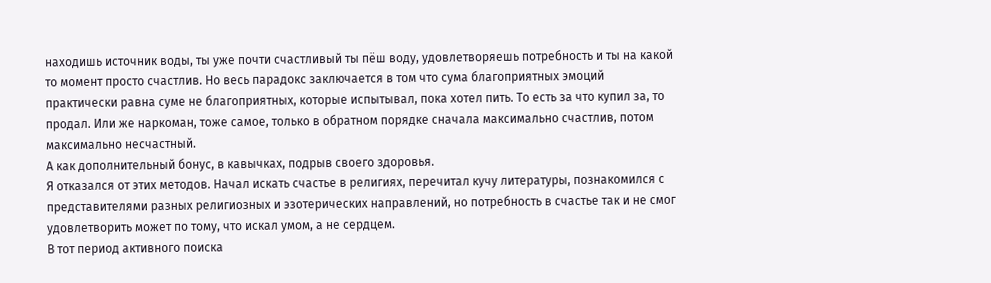находишь источник воды, ты уже почти счастливый ты пёш воду, удовлетворяешь потребность и ты на какой то момент просто счастлив. Но весь парадокс заключается в том что сума благоприятных эмоций практически равна суме не благоприятных, которые испытывал, пока хотел пить. То есть за что купил за, то продал. Или же наркоман, тоже самое, только в обратном порядке сначала максимально счастлив, потом максимально несчастный.
А как дополнительный бонус, в кавычках, подрыв своего здоровья.
Я отказался от этих методов. Начал искать счастье в религиях, перечитал кучу литературы, познакомился с представителями разных религиозных и эзотерических направлений, но потребность в счастье так и не смог удовлетворить может по тому, что искал умом, а не сердцем.
В тот период активного поиска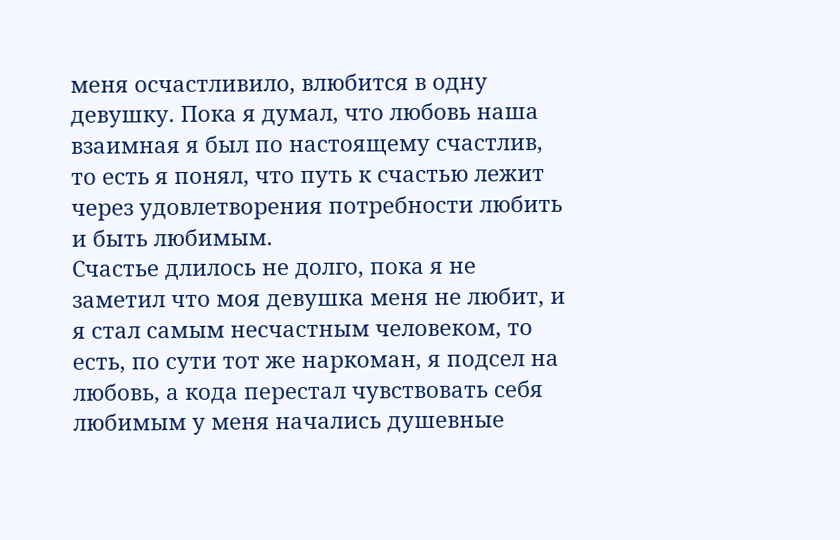меня осчастливило, влюбится в одну девушку. Пока я думал, что любовь наша взаимная я был по настоящему счастлив, то есть я понял, что путь к счастью лежит через удовлетворения потребности любить и быть любимым.
Счастье длилось не долго, пока я не заметил что моя девушка меня не любит, и я стал самым несчастным человеком, то есть, по сути тот же наркоман, я подсел на любовь, а кода перестал чувствовать себя любимым у меня начались душевные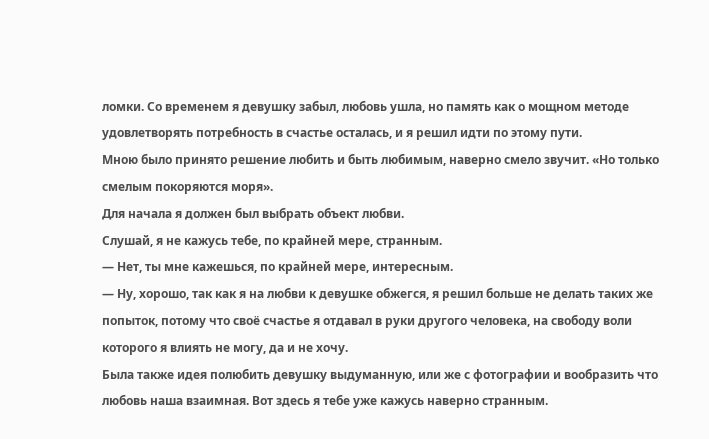ломки. Со временем я девушку забыл, любовь ушла, но память как о мощном методе удовлетворять потребность в счастье осталась, и я решил идти по этому пути.
Мною было принято решение любить и быть любимым, наверно смело звучит. «Но только смелым покоряются моря».
Для начала я должен был выбрать объект любви.
Слушай, я не кажусь тебе, по крайней мере, странным.
— Нет, ты мне кажешься, по крайней мере, интересным.
— Ну, хорошо, так как я на любви к девушке обжегся, я решил больше не делать таких же попыток, потому что своё счастье я отдавал в руки другого человека, на свободу воли которого я влиять не могу, да и не хочу.
Была также идея полюбить девушку выдуманную, или же с фотографии и вообразить что любовь наша взаимная. Вот здесь я тебе уже кажусь наверно странным.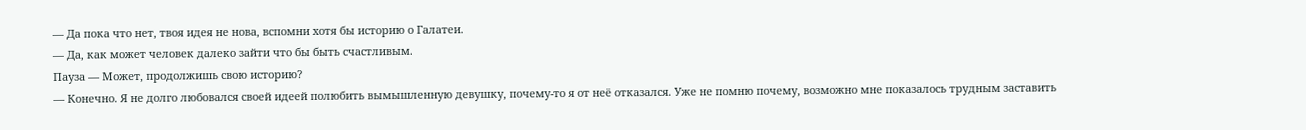— Да пока что нет, твоя идея не нова, вспомни хотя бы историю о Галатеи.
— Да, как может человек далеко зайти что бы быть счастливым.
Пауза — Может, продолжишь свою историю?
— Конечно. Я не долго любовался своей идеей полюбить вымышленную девушку, почему-то я от неё отказался. Уже не помню почему, возможно мне показалось трудным заставить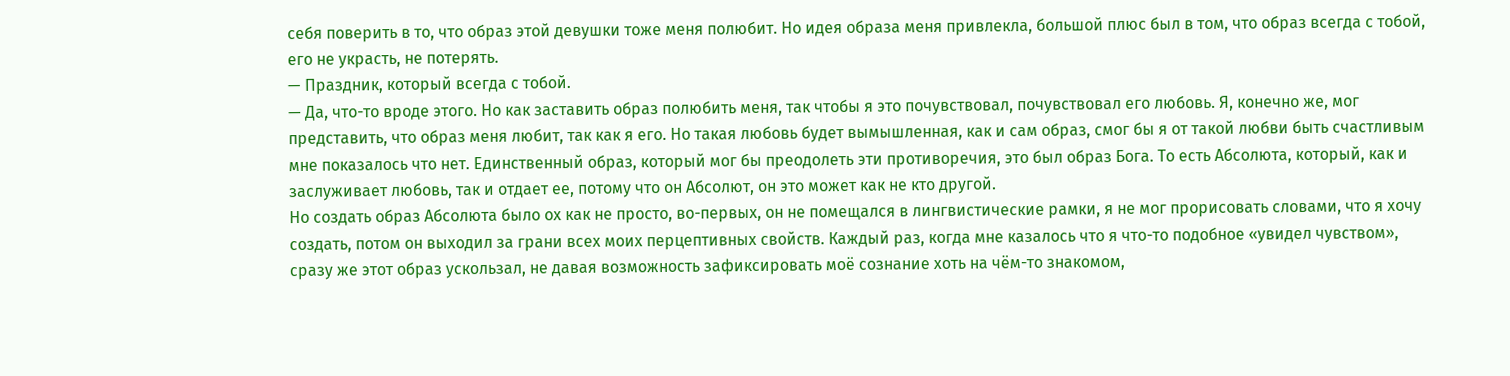себя поверить в то, что образ этой девушки тоже меня полюбит. Но идея образа меня привлекла, большой плюс был в том, что образ всегда с тобой, его не украсть, не потерять.
— Праздник, который всегда с тобой.
— Да, что-то вроде этого. Но как заставить образ полюбить меня, так чтобы я это почувствовал, почувствовал его любовь. Я, конечно же, мог представить, что образ меня любит, так как я его. Но такая любовь будет вымышленная, как и сам образ, смог бы я от такой любви быть счастливым мне показалось что нет. Единственный образ, который мог бы преодолеть эти противоречия, это был образ Бога. То есть Абсолюта, который, как и заслуживает любовь, так и отдает ее, потому что он Абсолют, он это может как не кто другой.
Но создать образ Абсолюта было ох как не просто, во-первых, он не помещался в лингвистические рамки, я не мог прорисовать словами, что я хочу создать, потом он выходил за грани всех моих перцептивных свойств. Каждый раз, когда мне казалось что я что-то подобное «увидел чувством», сразу же этот образ ускользал, не давая возможность зафиксировать моё сознание хоть на чём-то знакомом,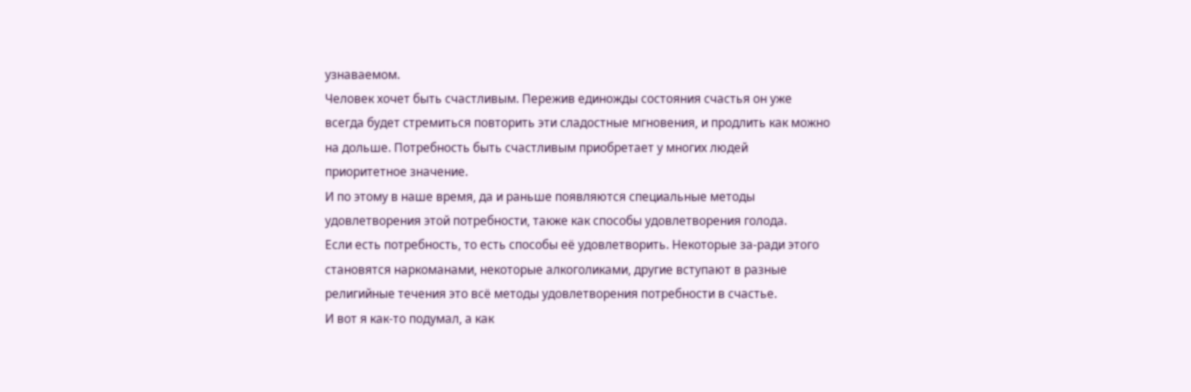узнаваемом.
Человек хочет быть счастливым. Пережив единожды состояния счастья он уже всегда будет стремиться повторить эти сладостные мгновения, и продлить как можно на дольше. Потребность быть счастливым приобретает у многих людей приоритетное значение.
И по этому в наше время, да и раньше появляются специальные методы удовлетворения этой потребности, также как способы удовлетворения голода.
Если есть потребность, то есть способы её удовлетворить. Некоторые за-ради этого становятся наркоманами, некоторые алкоголиками, другие вступают в разные религийные течения это всё методы удовлетворения потребности в счастье.
И вот я как-то подумал, а как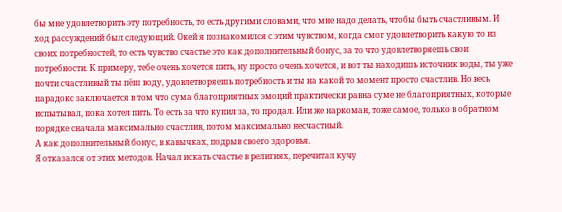бы мне удовлетворить эту потребность, то есть другими словами, что мне надо делать, чтобы быть счастливым. И ход рассуждений был следующий. Окей я познакомился с этим чувством, когда смог удовлетворить какую то из своих потребностей, то есть чувство счастье это как дополнительный бонус, за то что удовлетворяешь свои потребности. К примеру, тебе очень хочется пить, ну просто очень хочется, и вот ты находишь источник воды, ты уже почти счастливый ты пёш воду, удовлетворяешь потребность и ты на какой то момент просто счастлив. Но весь парадокс заключается в том что сума благоприятных эмоций практически равна суме не благоприятных, которые испытывал, пока хотел пить. То есть за что купил за, то продал. Или же наркоман, тоже самое, только в обратном порядке сначала максимально счастлив, потом максимально несчастный.
А как дополнительный бонус, в кавычках, подрыв своего здоровья.
Я отказался от этих методов. Начал искать счастье в религиях, перечитал кучу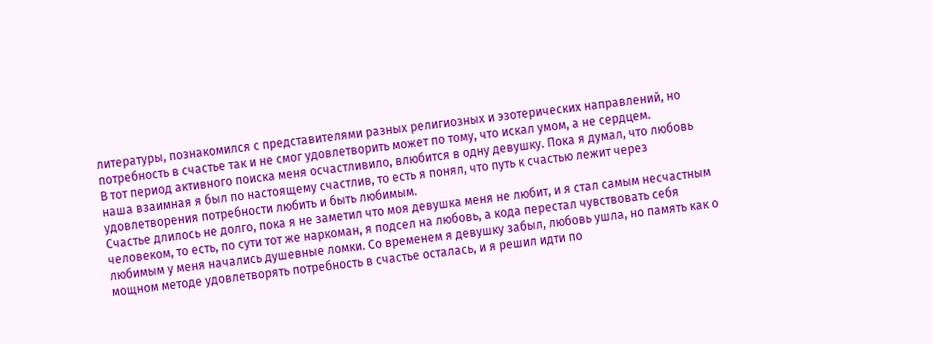литературы, познакомился с представителями разных религиозных и эзотерических направлений, но потребность в счастье так и не смог удовлетворить может по тому, что искал умом, а не сердцем.
В тот период активного поиска меня осчастливило, влюбится в одну девушку. Пока я думал, что любовь наша взаимная я был по настоящему счастлив, то есть я понял, что путь к счастью лежит через удовлетворения потребности любить и быть любимым.
Счастье длилось не долго, пока я не заметил что моя девушка меня не любит, и я стал самым несчастным человеком, то есть, по сути тот же наркоман, я подсел на любовь, а кода перестал чувствовать себя любимым у меня начались душевные ломки. Со временем я девушку забыл, любовь ушла, но память как о мощном методе удовлетворять потребность в счастье осталась, и я решил идти по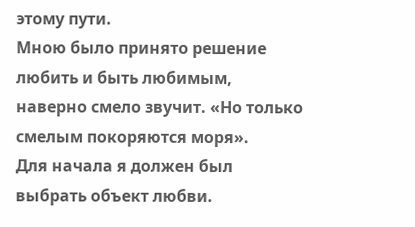этому пути.
Мною было принято решение любить и быть любимым, наверно смело звучит. «Но только смелым покоряются моря».
Для начала я должен был выбрать объект любви.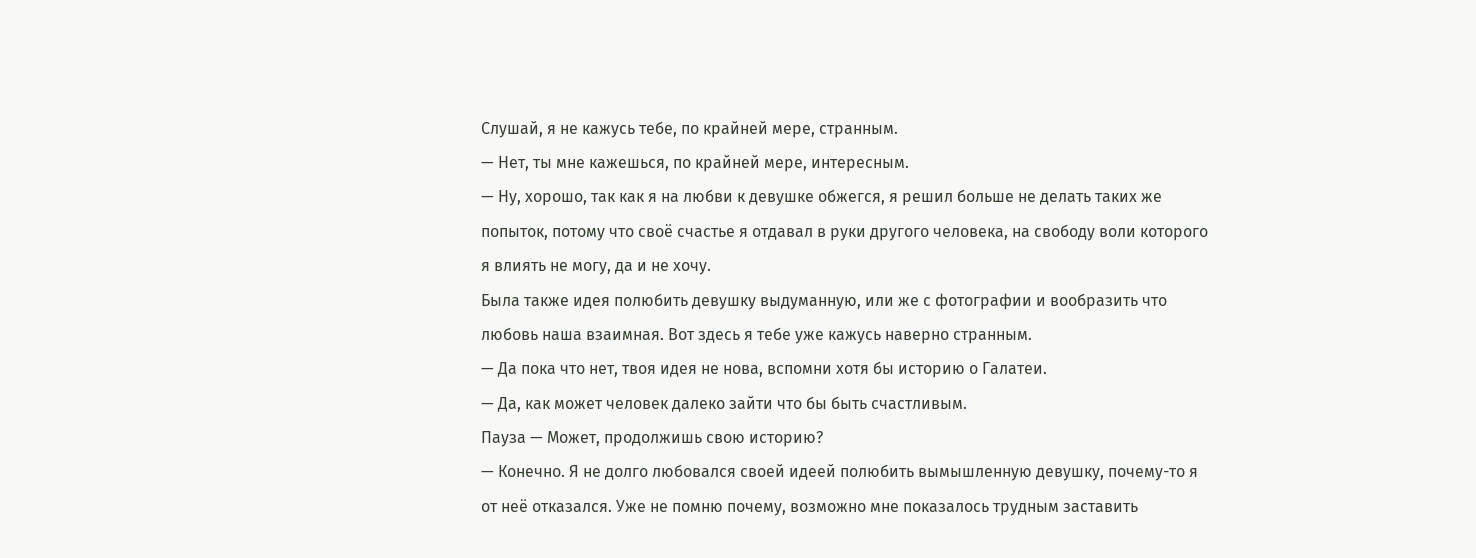Слушай, я не кажусь тебе, по крайней мере, странным.
— Нет, ты мне кажешься, по крайней мере, интересным.
— Ну, хорошо, так как я на любви к девушке обжегся, я решил больше не делать таких же попыток, потому что своё счастье я отдавал в руки другого человека, на свободу воли которого я влиять не могу, да и не хочу.
Была также идея полюбить девушку выдуманную, или же с фотографии и вообразить что любовь наша взаимная. Вот здесь я тебе уже кажусь наверно странным.
— Да пока что нет, твоя идея не нова, вспомни хотя бы историю о Галатеи.
— Да, как может человек далеко зайти что бы быть счастливым.
Пауза — Может, продолжишь свою историю?
— Конечно. Я не долго любовался своей идеей полюбить вымышленную девушку, почему-то я от неё отказался. Уже не помню почему, возможно мне показалось трудным заставить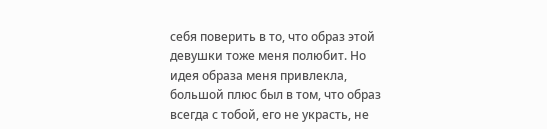себя поверить в то, что образ этой девушки тоже меня полюбит. Но идея образа меня привлекла, большой плюс был в том, что образ всегда с тобой, его не украсть, не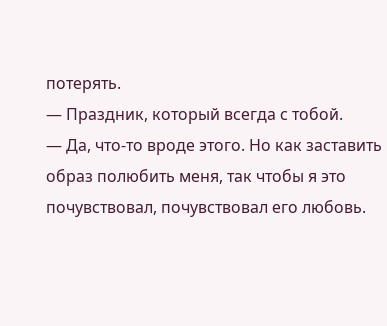потерять.
— Праздник, который всегда с тобой.
— Да, что-то вроде этого. Но как заставить образ полюбить меня, так чтобы я это почувствовал, почувствовал его любовь.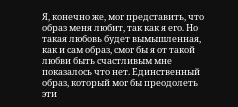Я, конечно же, мог представить, что образ меня любит, так как я его. Но такая любовь будет вымышленная, как и сам образ, смог бы я от такой любви быть счастливым мне показалось что нет. Единственный образ, который мог бы преодолеть эти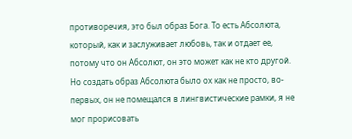противоречия, это был образ Бога. То есть Абсолюта, который, как и заслуживает любовь, так и отдает ее, потому что он Абсолют, он это может как не кто другой.
Но создать образ Абсолюта было ох как не просто, во-первых, он не помещался в лингвистические рамки, я не мог прорисовать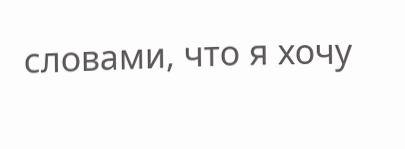словами, что я хочу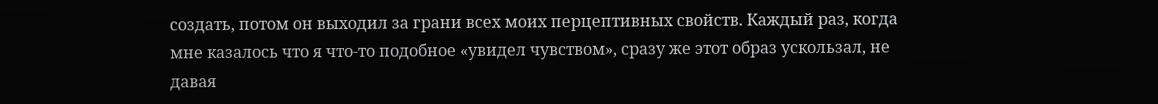создать, потом он выходил за грани всех моих перцептивных свойств. Каждый раз, когда мне казалось что я что-то подобное «увидел чувством», сразу же этот образ ускользал, не давая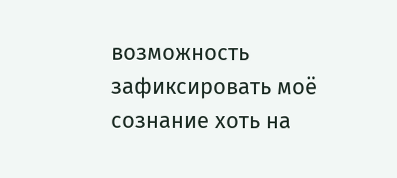возможность зафиксировать моё сознание хоть на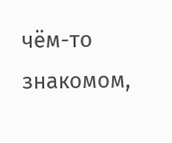чём-то знакомом,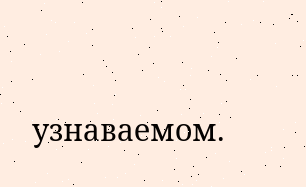узнаваемом.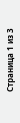Страница 1 из 3